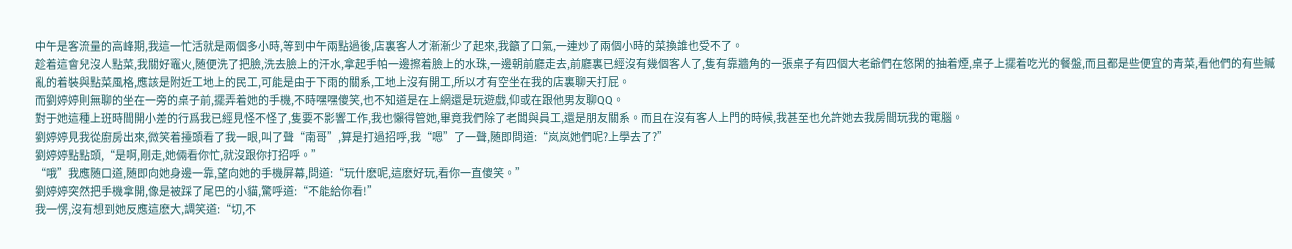中午是客流量的高峰期,我這一忙活就是兩個多小時,等到中午兩點過後,店裏客人才漸漸少了起來,我籲了口氣,一連炒了兩個小時的菜換誰也受不了。
趁着這會兒沒人點菜,我關好竈火,随便洗了把臉,洗去臉上的汗水,拿起手帕一邊擦着臉上的水珠,一邊朝前廳走去,前廳裏已經沒有幾個客人了,隻有靠牆角的一張桌子有四個大老爺們在悠閑的抽着煙,桌子上擺着吃光的餐盤,而且都是些便宜的青菜,看他們的有些贓亂的着裝與點菜風格,應該是附近工地上的民工,可能是由于下雨的關系,工地上沒有開工,所以才有空坐在我的店裏聊天打屁。
而劉婷婷則無聊的坐在一旁的桌子前,擺弄着她的手機,不時嘿嘿傻笑,也不知道是在上網還是玩遊戲,仰或在跟他男友聊QQ。
對于她這種上班時間開小差的行爲我已經見怪不怪了,隻要不影響工作,我也懶得管她,畢竟我們除了老闆與員工,還是朋友關系。而且在沒有客人上門的時候,我甚至也允許她去我房間玩我的電腦。
劉婷婷見我從廚房出來,微笑着擡頭看了我一眼,叫了聲“南哥”,算是打過招呼,我“嗯”了一聲,随即問道:“岚岚她們呢?上學去了?”
劉婷婷點點頭,“是啊,剛走,她倆看你忙,就沒跟你打招呼。”
“哦”我應随口道,随即向她身邊一靠,望向她的手機屏幕,問道:“玩什麽呢,這麽好玩,看你一直傻笑。”
劉婷婷突然把手機拿開,像是被踩了尾巴的小貓,驚呼道:“不能給你看!”
我一愣,沒有想到她反應這麽大,調笑道:“切,不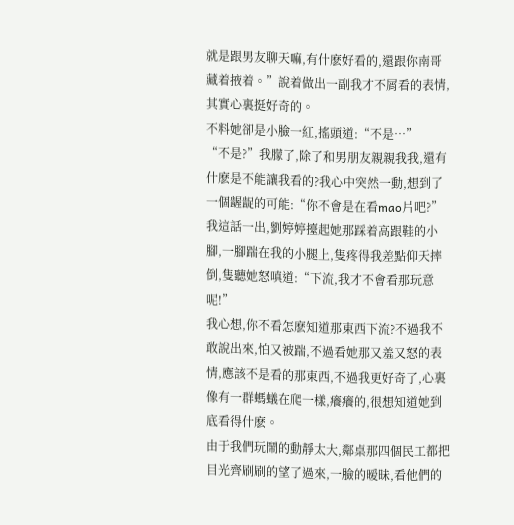就是跟男友聊天嘛,有什麽好看的,還跟你南哥藏着掖着。”說着做出一副我才不屑看的表情,其實心裏挺好奇的。
不料她卻是小臉一紅,搖頭道:“不是…”
“不是?”我朦了,除了和男朋友親親我我,還有什麽是不能讓我看的?我心中突然一動,想到了一個龌龊的可能:“你不會是在看mao片吧?”
我這話一出,劉婷婷擡起她那踩着高跟鞋的小腳,一腳踹在我的小腿上,隻疼得我差點仰天摔倒,隻聽她怒嗔道:“下流,我才不會看那玩意呢!”
我心想,你不看怎麽知道那東西下流?不過我不敢說出來,怕又被踹,不過看她那又羞又怒的表情,應該不是看的那東西,不過我更好奇了,心裏像有一群螞蟻在爬一樣,癢癢的,很想知道她到底看得什麽。
由于我們玩鬧的動靜太大,鄰桌那四個民工都把目光齊刷刷的望了過來,一臉的暧昧,看他們的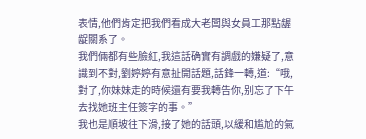表情,他們肯定把我們看成大老闆與女員工那點龌龊關系了。
我們倆都有些臉紅,我這話确實有調戲的嫌疑了,意識到不對,劉婷婷有意扯開話題,話鋒一轉,道:“哦,對了,你妹妹走的時候還有要我轉告你,别忘了下午去找她班主任簽字的事。”
我也是順坡往下滑,接了她的話頭,以緩和尴尬的氣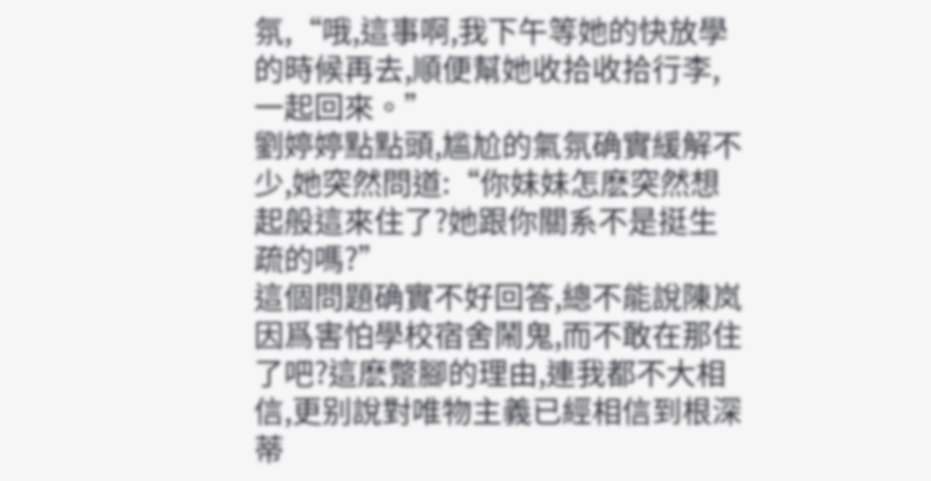氛,“哦,這事啊,我下午等她的快放學的時候再去,順便幫她收拾收拾行李,一起回來。”
劉婷婷點點頭,尴尬的氣氛确實緩解不少,她突然問道:“你妹妹怎麽突然想起般這來住了?她跟你關系不是挺生疏的嗎?”
這個問題确實不好回答,總不能說陳岚因爲害怕學校宿舍鬧鬼,而不敢在那住了吧?這麽蹩腳的理由,連我都不大相信,更别說對唯物主義已經相信到根深蒂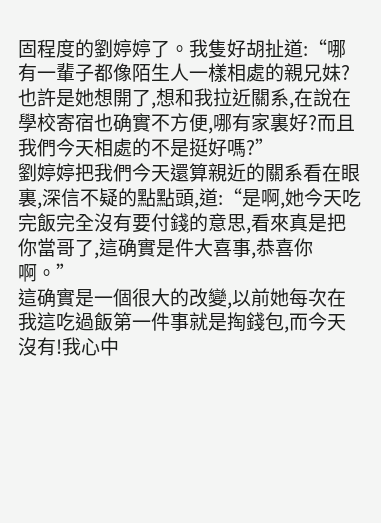固程度的劉婷婷了。我隻好胡扯道:“哪有一輩子都像陌生人一樣相處的親兄妹?也許是她想開了,想和我拉近關系,在說在學校寄宿也确實不方便,哪有家裏好?而且我們今天相處的不是挺好嗎?”
劉婷婷把我們今天還算親近的關系看在眼裏,深信不疑的點點頭,道:“是啊,她今天吃完飯完全沒有要付錢的意思,看來真是把你當哥了,這确實是件大喜事,恭喜你啊。”
這确實是一個很大的改變,以前她每次在我這吃過飯第一件事就是掏錢包,而今天沒有!我心中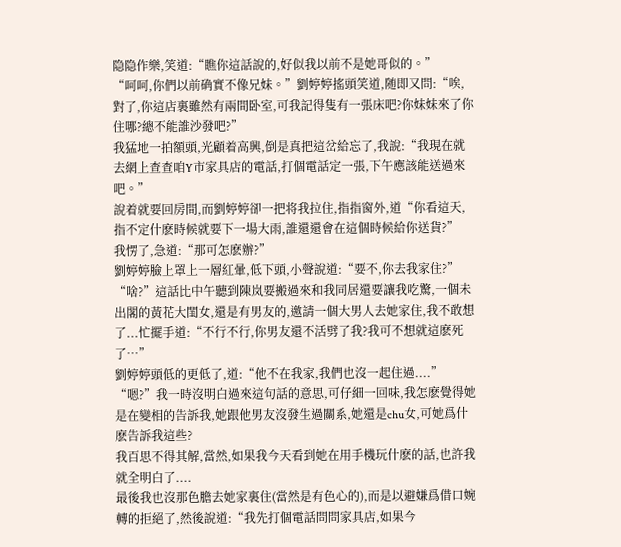隐隐作樂,笑道:“瞧你這話說的,好似我以前不是她哥似的。”
“呵呵,你們以前确實不像兄妹。”劉婷婷搖頭笑道,随即又問:“唉,對了,你這店裏雖然有兩間卧室,可我記得隻有一張床吧?你妹妹來了你住哪?總不能誰沙發吧?”
我猛地一拍額頭,光顧着高興,倒是真把這岔給忘了,我說:“我現在就去網上查查咱Y市家具店的電話,打個電話定一張,下午應該能送過來吧。”
說着就要回房間,而劉婷婷卻一把将我拉住,指指窗外,道“你看這天,指不定什麽時候就要下一場大雨,誰還還會在這個時候給你送貨?”
我愣了,急道:“那可怎麽辦?”
劉婷婷臉上罩上一層紅暈,低下頭,小聲說道:“要不,你去我家住?”
“啥?”這話比中午聽到陳岚要搬過來和我同居還要讓我吃驚,一個未出閣的黃花大閨女,還是有男友的,邀請一個大男人去她家住,我不敢想了...忙擺手道:“不行不行,你男友還不活劈了我?我可不想就這麽死了…”
劉婷婷頭低的更低了,道:“他不在我家,我們也沒一起住過....”
“嗯?”我一時沒明白過來這句話的意思,可仔細一回味,我怎麽覺得她是在變相的告訴我,她跟他男友沒發生過關系,她還是chu女,可她爲什麽告訴我這些?
我百思不得其解,當然,如果我今天看到她在用手機玩什麽的話,也許我就全明白了....
最後我也沒那色膽去她家裏住(當然是有色心的),而是以避嫌爲借口婉轉的拒絕了,然後說道:“我先打個電話問問家具店,如果今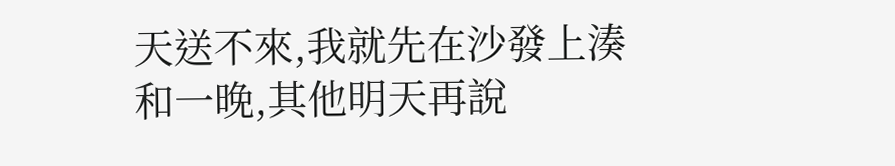天送不來,我就先在沙發上湊和一晚,其他明天再說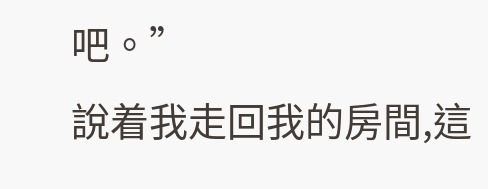吧。”
說着我走回我的房間,這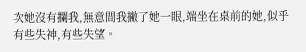次她沒有攔我,無意間我撇了她一眼,端坐在桌前的她,似乎有些失神,有些失望。